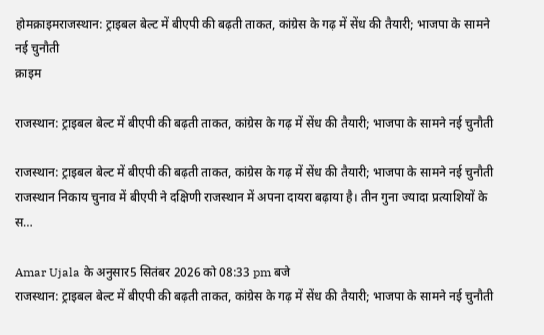होमक्राइमराजस्थान: ट्राइबल बेल्ट में बीएपी की बढ़ती ताकत, कांग्रेस के गढ़ में सेंध की तैयारी; भाजपा के सामने नई चुनौती
क्राइम

राजस्थान: ट्राइबल बेल्ट में बीएपी की बढ़ती ताकत, कांग्रेस के गढ़ में सेंध की तैयारी; भाजपा के सामने नई चुनौती

राजस्थान: ट्राइबल बेल्ट में बीएपी की बढ़ती ताकत, कांग्रेस के गढ़ में सेंध की तैयारी; भाजपा के सामने नई चुनौती राजस्थान निकाय चुनाव में बीएपी ने दक्षिणी राजस्थान में अपना दायरा बढ़ाया है। तीन गुना ज्यादा प्रत्याशियों के स…

Amar Ujala के अनुसार5 सितंबर 2026 को 08:33 pm बजे
राजस्थान: ट्राइबल बेल्ट में बीएपी की बढ़ती ताकत, कांग्रेस के गढ़ में सेंध की तैयारी; भाजपा के सामने नई चुनौती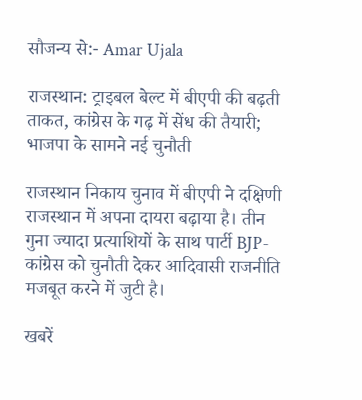सौजन्य से:- Amar Ujala

राजस्थान: ट्राइबल बेल्ट में बीएपी की बढ़ती ताकत, कांग्रेस के गढ़ में सेंध की तैयारी; भाजपा के सामने नई चुनौती

राजस्थान निकाय चुनाव में बीएपी ने दक्षिणी राजस्थान में अपना दायरा बढ़ाया है। तीन गुना ज्यादा प्रत्याशियों के साथ पार्टी BJP-कांग्रेस को चुनौती देकर आदिवासी राजनीति मजबूत करने में जुटी है।

खबरें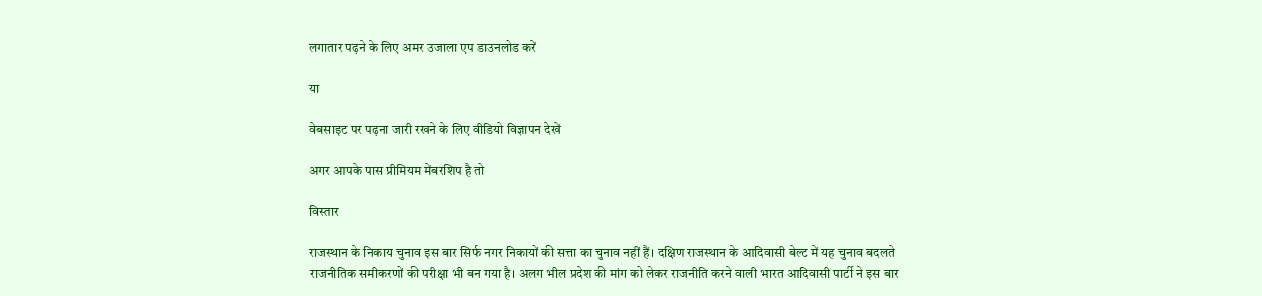लगातार पढ़ने के लिए अमर उजाला एप डाउनलोड करें

या

वेबसाइट पर पढ़ना जारी रखने के लिए वीडियो विज्ञापन देखें

अगर आपके पास प्रीमियम मेंबरशिप है तो

विस्तार

राजस्थान के निकाय चुनाव इस बार सिर्फ नगर निकायों की सत्ता का चुनाव नहीं हैं। दक्षिण राजस्थान के आदिवासी बेल्ट में यह चुनाव बदलते राजनीतिक समीकरणों की परीक्षा भी बन गया है। अलग भील प्रदेश की मांग को लेकर राजनीति करने वाली भारत आदिवासी पार्टी ने इस बार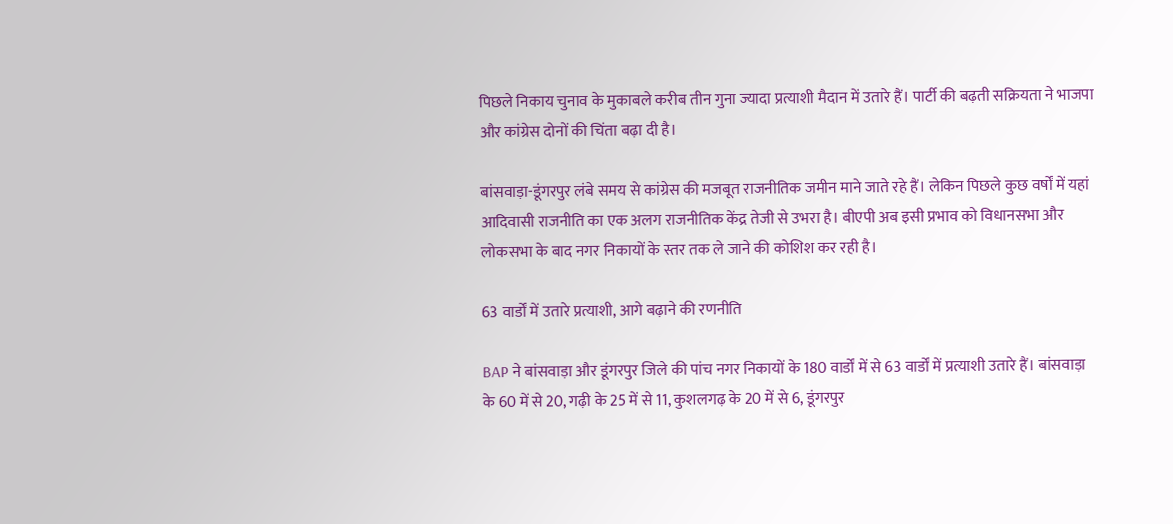पिछले निकाय चुनाव के मुकाबले करीब तीन गुना ज्यादा प्रत्याशी मैदान में उतारे हैं। पार्टी की बढ़ती सक्रियता ने भाजपा और कांग्रेस दोनों की चिंता बढ़ा दी है।

बांसवाड़ा-डूंगरपुर लंबे समय से कांग्रेस की मजबूत राजनीतिक जमीन माने जाते रहे हैं। लेकिन पिछले कुछ वर्षों में यहां आदिवासी राजनीति का एक अलग राजनीतिक केंद्र तेजी से उभरा है। बीएपी अब इसी प्रभाव को विधानसभा और लोकसभा के बाद नगर निकायों के स्तर तक ले जाने की कोशिश कर रही है।

63 वार्डों में उतारे प्रत्याशी, आगे बढ़ाने की रणनीति

BAP ने बांसवाड़ा और डूंगरपुर जिले की पांच नगर निकायों के 180 वार्डों में से 63 वार्डों में प्रत्याशी उतारे हैं। बांसवाड़ा के 60 में से 20, गढ़ी के 25 में से 11, कुशलगढ़ के 20 में से 6, डूंगरपुर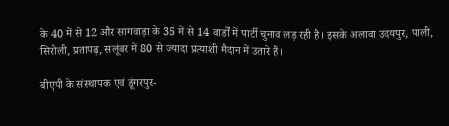के 40 में से 12 और सागवाड़ा के 35 में से 14 वार्डों में पार्टी चुनाव लड़ रही है। इसके अलावा उदयपुर, पाली, सिरोली, प्रतापढ़, सलूंबर में 80 से ज्यादा प्रत्याशी मैदान में उतारे हैं।

बीएपी के संस्थापक एवं डूंगरपुर-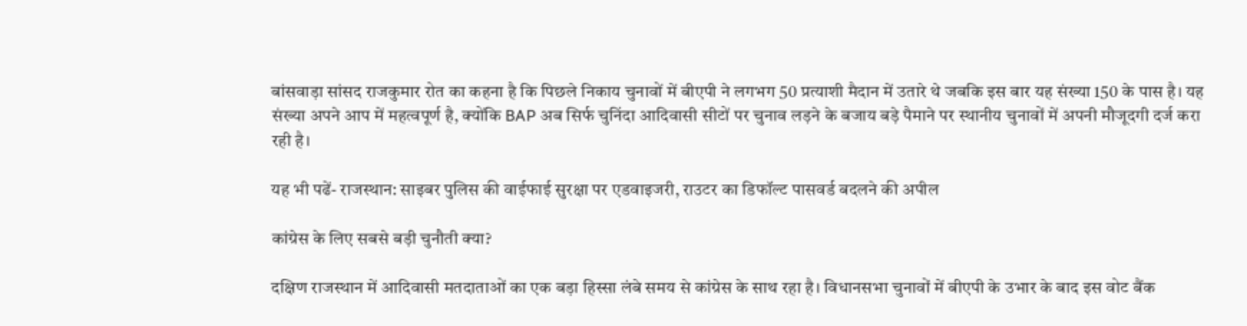बांसवाड़ा सांसद राजकुमार रोत का कहना है कि पिछले निकाय चुनावों में बीएपी ने लगभग 50 प्रत्याशी मैदान में उतारे थे जबकि इस बार यह संख्या 150 के पास है। यह संख्या अपने आप में महत्वपूर्ण है, क्योंकि BAP अब सिर्फ चुनिंदा आदिवासी सीटों पर चुनाव लड़ने के बजाय बड़े पैमाने पर स्थानीय चुनावों में अपनी मौजूदगी दर्ज करा रही है।

यह भी पढें- राजस्थान: साइबर पुलिस की वाईफाई सुरक्षा पर एडवाइजरी, राउटर का डिफॉल्ट पासवर्ड बदलने की अपील

कांग्रेस के लिए सबसे बड़ी चुनौती क्या?

दक्षिण राजस्थान में आदिवासी मतदाताओं का एक बड़ा हिस्सा लंबे समय से कांग्रेस के साथ रहा है। विधानसभा चुनावों में बीएपी के उभार के बाद इस वोट बैंक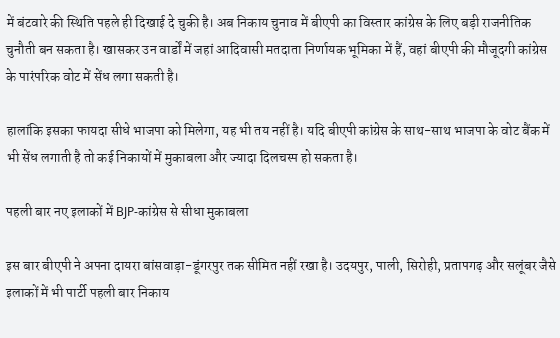में बंटवारे की स्थिति पहले ही दिखाई दे चुकी है। अब निकाय चुनाव में बीएपी का विस्तार कांग्रेस के लिए बड़ी राजनीतिक चुनौती बन सकता है। खासकर उन वार्डों में जहां आदिवासी मतदाता निर्णायक भूमिका में हैं, वहां बीएपी की मौजूदगी कांग्रेस के पारंपरिक वोट में सेंध लगा सकती है।

हालांकि इसका फायदा सीधे भाजपा को मिलेगा, यह भी तय नहीं है। यदि बीएपी कांग्रेस के साथ-साथ भाजपा के वोट बैंक में भी सेंध लगाती है तो कई निकायों में मुकाबला और ज्यादा दिलचस्प हो सकता है।

पहली बार नए इलाकों में BJP-कांग्रेस से सीधा मुकाबला

इस बार बीएपी ने अपना दायरा बांसवाड़ा-डूंगरपुर तक सीमित नहीं रखा है। उदयपुर, पाली, सिरोही, प्रतापगढ़ और सलूंबर जैसे इलाकों में भी पार्टी पहली बार निकाय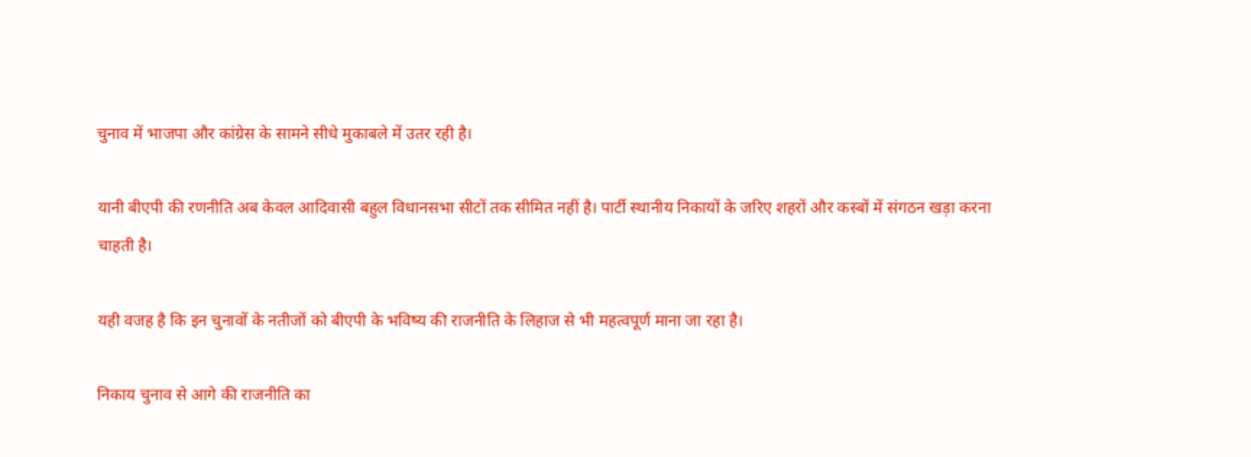चुनाव में भाजपा और कांग्रेस के सामने सीधे मुकाबले में उतर रही है।

यानी बीएपी की रणनीति अब केवल आदिवासी बहुल विधानसभा सीटों तक सीमित नहीं है। पार्टी स्थानीय निकायों के जरिए शहरों और कस्बों में संगठन खड़ा करना चाहती है।

यही वजह है कि इन चुनावों के नतीजों को बीएपी के भविष्य की राजनीति के लिहाज से भी महत्वपूर्ण माना जा रहा है।

निकाय चुनाव से आगे की राजनीति का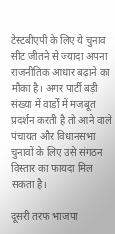टेस्टबीएपी के लिए ये चुनाव सीट जीतने से ज्यादा अपना राजनीतिक आधार बढ़ाने का मौका है। अगर पार्टी बड़ी संख्या में वार्डों में मजबूत प्रदर्शन करती है तो आने वाले पंचायत और विधानसभा चुनावों के लिए उसे संगठन विस्तार का फायदा मिल सकता है।

दूसरी तरफ भाजपा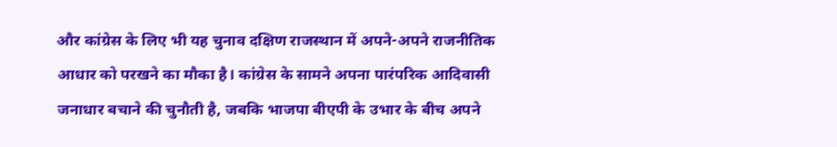और कांग्रेस के लिए भी यह चुनाव दक्षिण राजस्थान में अपने-अपने राजनीतिक आधार को परखने का मौका है। कांग्रेस के सामने अपना पारंपरिक आदिवासी जनाधार बचाने की चुनौती है, जबकि भाजपा बीएपी के उभार के बीच अपने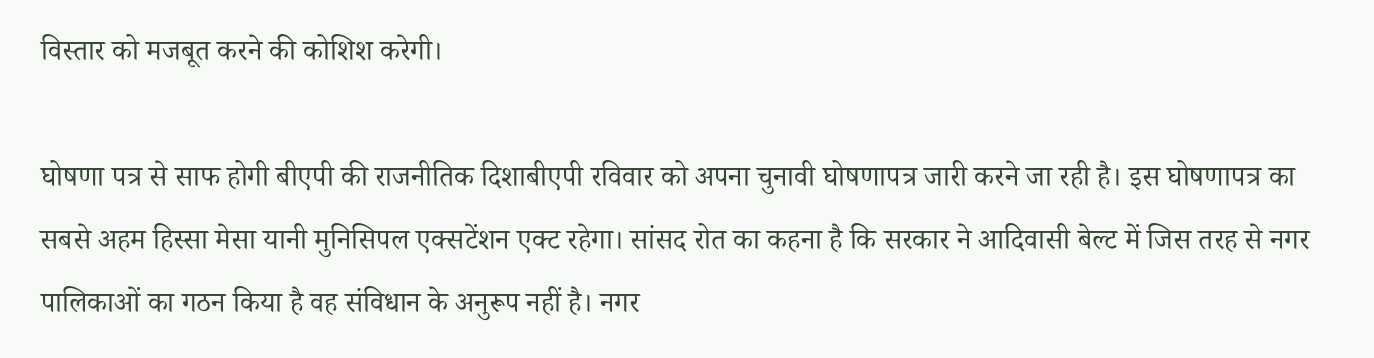विस्तार को मजबूत करने की कोशिश करेगी।

घोषणा पत्र से साफ होगी बीएपी की राजनीतिक दिशाबीएपी रविवार को अपना चुनावी घोषणापत्र जारी करने जा रही है। इस घोषणापत्र का सबसे अहम हिस्सा मेसा यानी मुनिसिपल एक्सटेंशन एक्ट रहेगा। सांसद रोत का कहना है कि सरकार ने आदिवासी बेल्ट में जिस तरह से नगर पालिकाओं का गठन किया है वह संविधान के अनुरूप नहीं है। नगर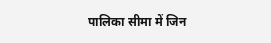पालिका सीमा में जिन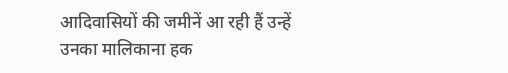आदिवासियों की जमीनें आ रही हैं उन्हें उनका मालिकाना हक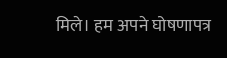मिले। हम अपने घोषणापत्र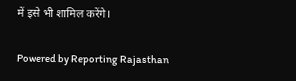में इसे भी शामिल करेंगे।

Powered by Reporting Rajasthan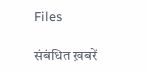Files

संबंधित ख़बरें